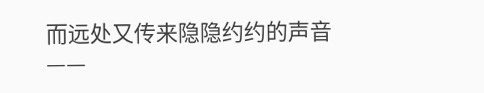而远处又传来隐隐约约的声音——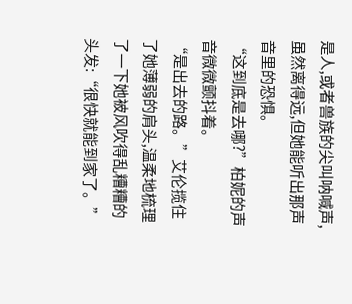是人,或者兽族的尖叫呐喊声,虽然离得远,但她能听出那声音里的恐惧。
“这到底是去哪?”柏妮的声音微微颤抖着。
“是出去的路。”艾伦揽住了她薄弱的肩头,温柔地梳理了一下她被风吹得乱糟糟的头发:“很快就能到家了。”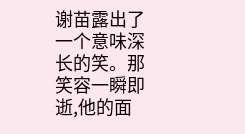谢苗露出了一个意味深长的笑。那笑容一瞬即逝,他的面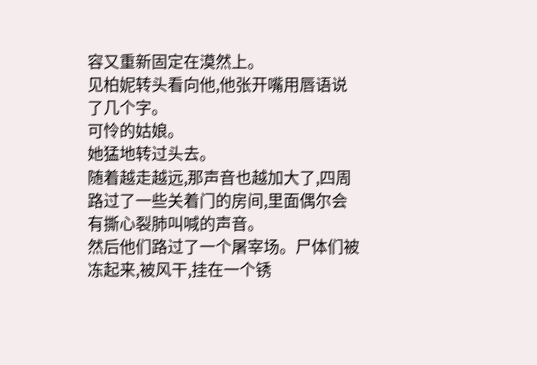容又重新固定在漠然上。
见柏妮转头看向他,他张开嘴用唇语说了几个字。
可怜的姑娘。
她猛地转过头去。
随着越走越远,那声音也越加大了,四周路过了一些关着门的房间,里面偶尔会有撕心裂肺叫喊的声音。
然后他们路过了一个屠宰场。尸体们被冻起来,被风干,挂在一个锈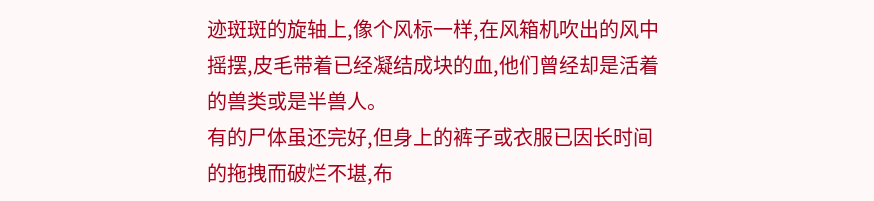迹斑斑的旋轴上,像个风标一样,在风箱机吹出的风中摇摆,皮毛带着已经凝结成块的血,他们曾经却是活着的兽类或是半兽人。
有的尸体虽还完好,但身上的裤子或衣服已因长时间的拖拽而破烂不堪,布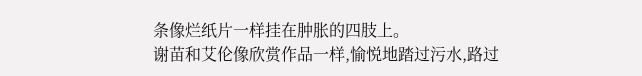条像烂纸片一样挂在肿胀的四肢上。
谢苗和艾伦像欣赏作品一样,愉悦地踏过污水,路过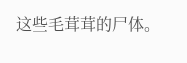这些毛茸茸的尸体。